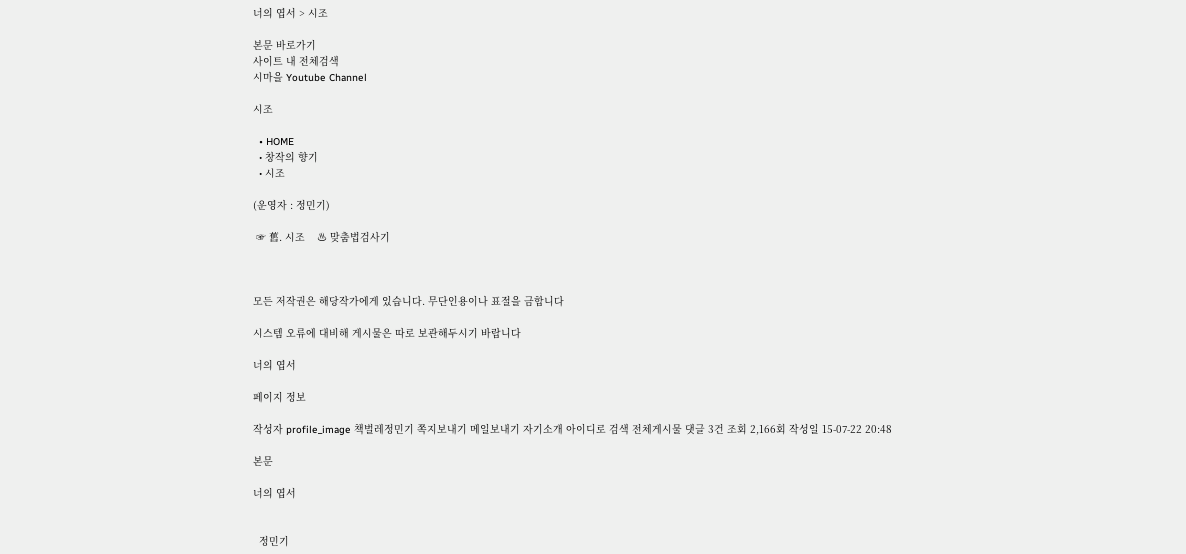너의 엽서 > 시조

본문 바로가기
사이트 내 전체검색
시마을 Youtube Channel

시조

  • HOME
  • 창작의 향기
  • 시조

(운영자 : 정민기)

 ☞ 舊. 시조    ♨ 맞춤법검사기



모든 저작권은 해당작가에게 있습니다. 무단인용이나 표절을 금합니다

시스템 오류에 대비해 게시물은 따로 보관해두시기 바랍니다

너의 엽서

페이지 정보

작성자 profile_image 책벌레정민기 쪽지보내기 메일보내기 자기소개 아이디로 검색 전체게시물 댓글 3건 조회 2,166회 작성일 15-07-22 20:48

본문

너의 엽서


  정민기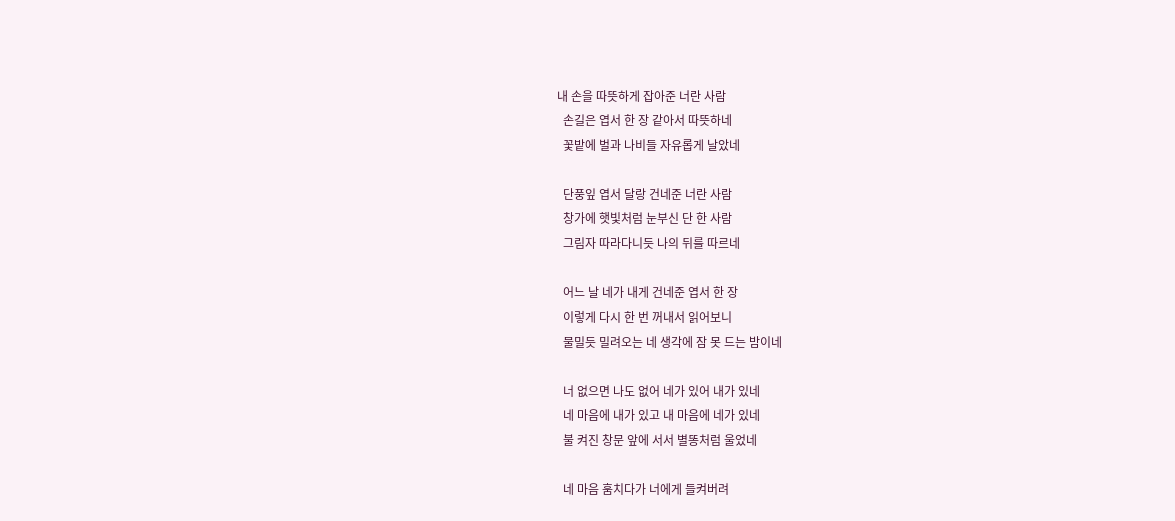내 손을 따뜻하게 잡아준 너란 사람
  손길은 엽서 한 장 같아서 따뜻하네
  꽃밭에 벌과 나비들 자유롭게 날았네

  단풍잎 엽서 달랑 건네준 너란 사람
  창가에 햇빛처럼 눈부신 단 한 사람
  그림자 따라다니듯 나의 뒤를 따르네

  어느 날 네가 내게 건네준 엽서 한 장
  이렇게 다시 한 번 꺼내서 읽어보니
  물밀듯 밀려오는 네 생각에 잠 못 드는 밤이네

  너 없으면 나도 없어 네가 있어 내가 있네
  네 마음에 내가 있고 내 마음에 네가 있네
  불 켜진 창문 앞에 서서 별똥처럼 울었네

  네 마음 훔치다가 너에게 들켜버려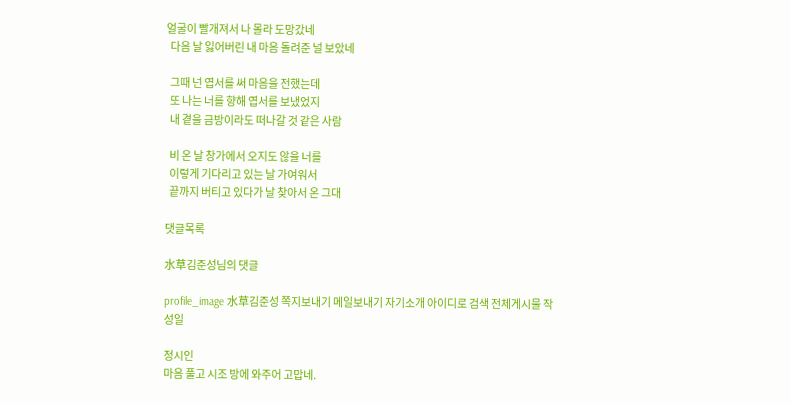얼굴이 빨개져서 나 몰라 도망갔네
  다음 날 잃어버린 내 마음 돌려준 널 보았네

  그때 넌 엽서를 써 마음을 전했는데
  또 나는 너를 향해 엽서를 보냈었지
  내 곁을 금방이라도 떠나갈 것 같은 사람

  비 온 날 창가에서 오지도 않을 너를
  이렇게 기다리고 있는 날 가여워서
  끝까지 버티고 있다가 날 찾아서 온 그대

댓글목록

水草김준성님의 댓글

profile_image 水草김준성 쪽지보내기 메일보내기 자기소개 아이디로 검색 전체게시물 작성일

정시인
마음 풀고 시조 방에 와주어 고맙네.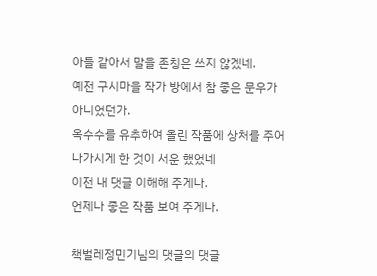아들 같아서 말을 존칭은 쓰지 않겠네.
예전 구시마을 작가 방에서 참 좋은 문우가
아니었던가.
옥수수를 유추하여 올린 작품에 상처를 주어
나가시게 한 것이 서운 했었네
이전 내 댓글 이해해 주게나.
언제나 좋은 작품 보여 주게나.

책벌레정민기님의 댓글의 댓글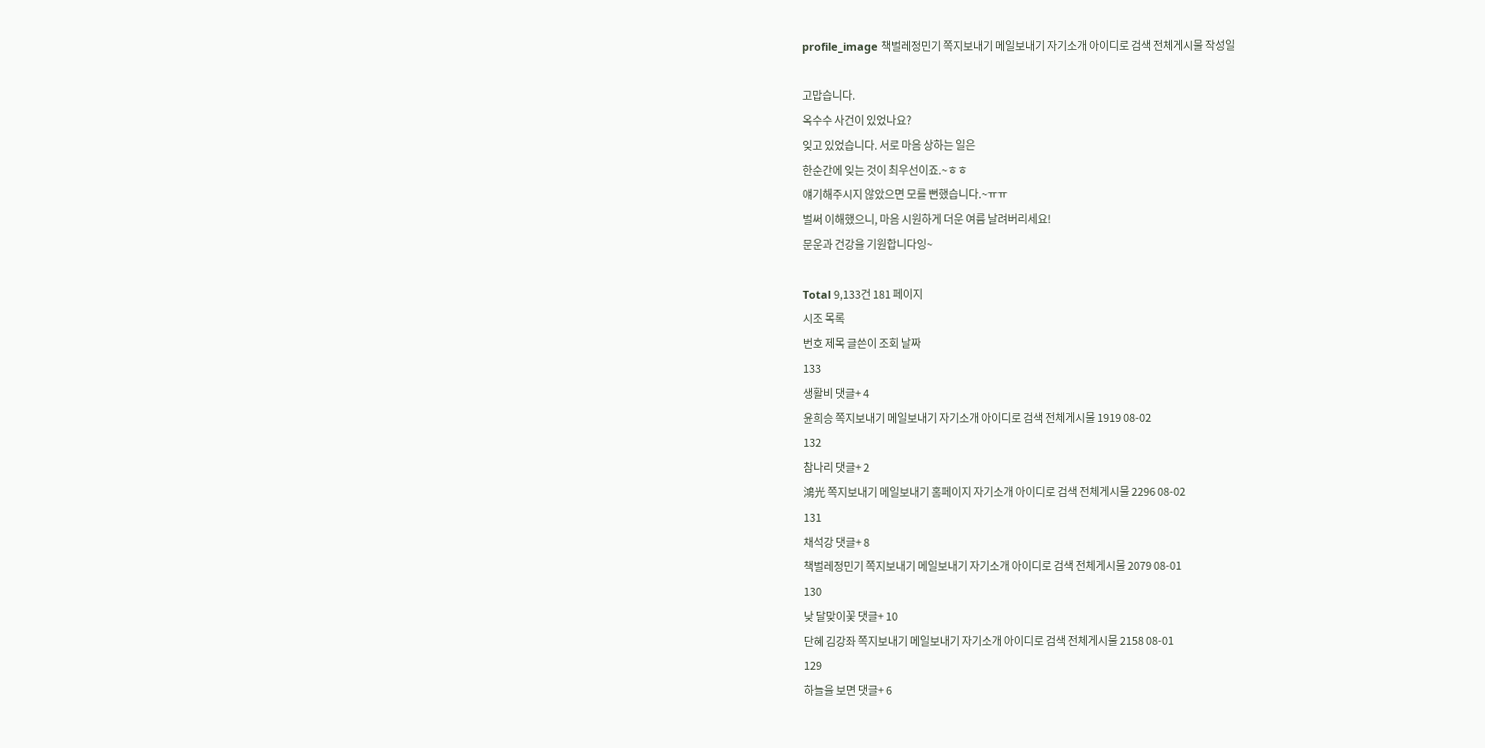profile_image 책벌레정민기 쪽지보내기 메일보내기 자기소개 아이디로 검색 전체게시물 작성일

고맙습니다.
옥수수 사건이 있었나요?
잊고 있었습니다. 서로 마음 상하는 일은
한순간에 잊는 것이 최우선이죠.~ㅎㅎ
얘기해주시지 않았으면 모를 뻔했습니다.~ㅠㅠ
벌써 이해했으니, 마음 시원하게 더운 여름 날려버리세요!
문운과 건강을 기원합니다잉~

Total 9,133건 181 페이지
시조 목록
번호 제목 글쓴이 조회 날짜
133
생활비 댓글+ 4
윤희승 쪽지보내기 메일보내기 자기소개 아이디로 검색 전체게시물 1919 08-02
132
참나리 댓글+ 2
鴻光 쪽지보내기 메일보내기 홈페이지 자기소개 아이디로 검색 전체게시물 2296 08-02
131
채석강 댓글+ 8
책벌레정민기 쪽지보내기 메일보내기 자기소개 아이디로 검색 전체게시물 2079 08-01
130
낮 달맞이꽃 댓글+ 10
단혜 김강좌 쪽지보내기 메일보내기 자기소개 아이디로 검색 전체게시물 2158 08-01
129
하늘을 보면 댓글+ 6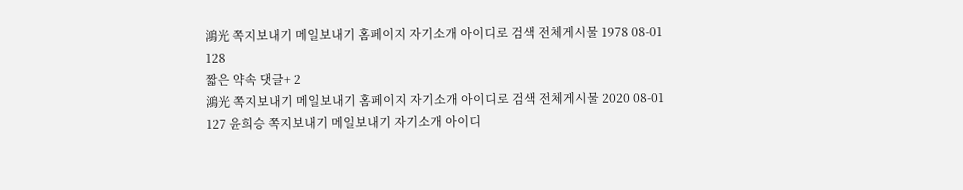鴻光 쪽지보내기 메일보내기 홈페이지 자기소개 아이디로 검색 전체게시물 1978 08-01
128
짧은 약속 댓글+ 2
鴻光 쪽지보내기 메일보내기 홈페이지 자기소개 아이디로 검색 전체게시물 2020 08-01
127 윤희승 쪽지보내기 메일보내기 자기소개 아이디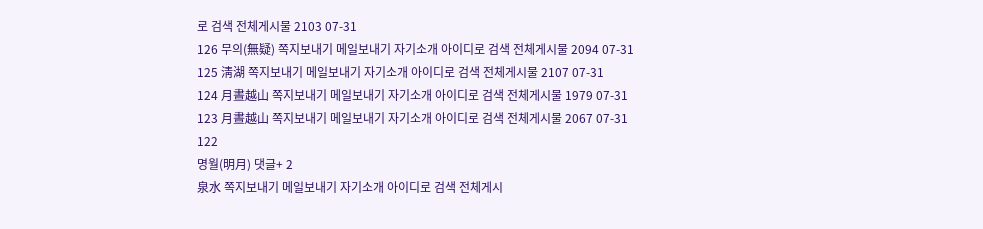로 검색 전체게시물 2103 07-31
126 무의(無疑) 쪽지보내기 메일보내기 자기소개 아이디로 검색 전체게시물 2094 07-31
125 淸湖 쪽지보내기 메일보내기 자기소개 아이디로 검색 전체게시물 2107 07-31
124 月晝越山 쪽지보내기 메일보내기 자기소개 아이디로 검색 전체게시물 1979 07-31
123 月晝越山 쪽지보내기 메일보내기 자기소개 아이디로 검색 전체게시물 2067 07-31
122
명월(明月) 댓글+ 2
泉水 쪽지보내기 메일보내기 자기소개 아이디로 검색 전체게시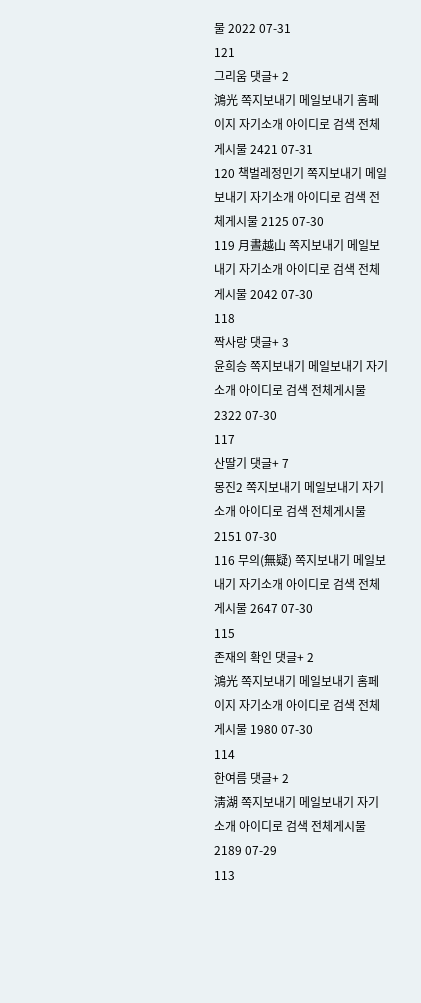물 2022 07-31
121
그리움 댓글+ 2
鴻光 쪽지보내기 메일보내기 홈페이지 자기소개 아이디로 검색 전체게시물 2421 07-31
120 책벌레정민기 쪽지보내기 메일보내기 자기소개 아이디로 검색 전체게시물 2125 07-30
119 月晝越山 쪽지보내기 메일보내기 자기소개 아이디로 검색 전체게시물 2042 07-30
118
짝사랑 댓글+ 3
윤희승 쪽지보내기 메일보내기 자기소개 아이디로 검색 전체게시물 2322 07-30
117
산딸기 댓글+ 7
몽진2 쪽지보내기 메일보내기 자기소개 아이디로 검색 전체게시물 2151 07-30
116 무의(無疑) 쪽지보내기 메일보내기 자기소개 아이디로 검색 전체게시물 2647 07-30
115
존재의 확인 댓글+ 2
鴻光 쪽지보내기 메일보내기 홈페이지 자기소개 아이디로 검색 전체게시물 1980 07-30
114
한여름 댓글+ 2
淸湖 쪽지보내기 메일보내기 자기소개 아이디로 검색 전체게시물 2189 07-29
113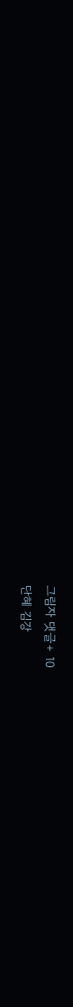그림자 댓글+ 10
단혜 김강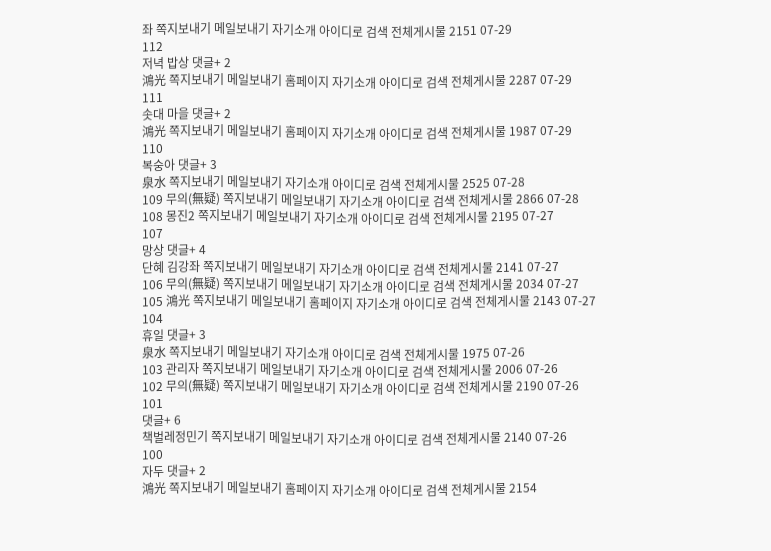좌 쪽지보내기 메일보내기 자기소개 아이디로 검색 전체게시물 2151 07-29
112
저녁 밥상 댓글+ 2
鴻光 쪽지보내기 메일보내기 홈페이지 자기소개 아이디로 검색 전체게시물 2287 07-29
111
솟대 마을 댓글+ 2
鴻光 쪽지보내기 메일보내기 홈페이지 자기소개 아이디로 검색 전체게시물 1987 07-29
110
복숭아 댓글+ 3
泉水 쪽지보내기 메일보내기 자기소개 아이디로 검색 전체게시물 2525 07-28
109 무의(無疑) 쪽지보내기 메일보내기 자기소개 아이디로 검색 전체게시물 2866 07-28
108 몽진2 쪽지보내기 메일보내기 자기소개 아이디로 검색 전체게시물 2195 07-27
107
망상 댓글+ 4
단혜 김강좌 쪽지보내기 메일보내기 자기소개 아이디로 검색 전체게시물 2141 07-27
106 무의(無疑) 쪽지보내기 메일보내기 자기소개 아이디로 검색 전체게시물 2034 07-27
105 鴻光 쪽지보내기 메일보내기 홈페이지 자기소개 아이디로 검색 전체게시물 2143 07-27
104
휴일 댓글+ 3
泉水 쪽지보내기 메일보내기 자기소개 아이디로 검색 전체게시물 1975 07-26
103 관리자 쪽지보내기 메일보내기 자기소개 아이디로 검색 전체게시물 2006 07-26
102 무의(無疑) 쪽지보내기 메일보내기 자기소개 아이디로 검색 전체게시물 2190 07-26
101
댓글+ 6
책벌레정민기 쪽지보내기 메일보내기 자기소개 아이디로 검색 전체게시물 2140 07-26
100
자두 댓글+ 2
鴻光 쪽지보내기 메일보내기 홈페이지 자기소개 아이디로 검색 전체게시물 2154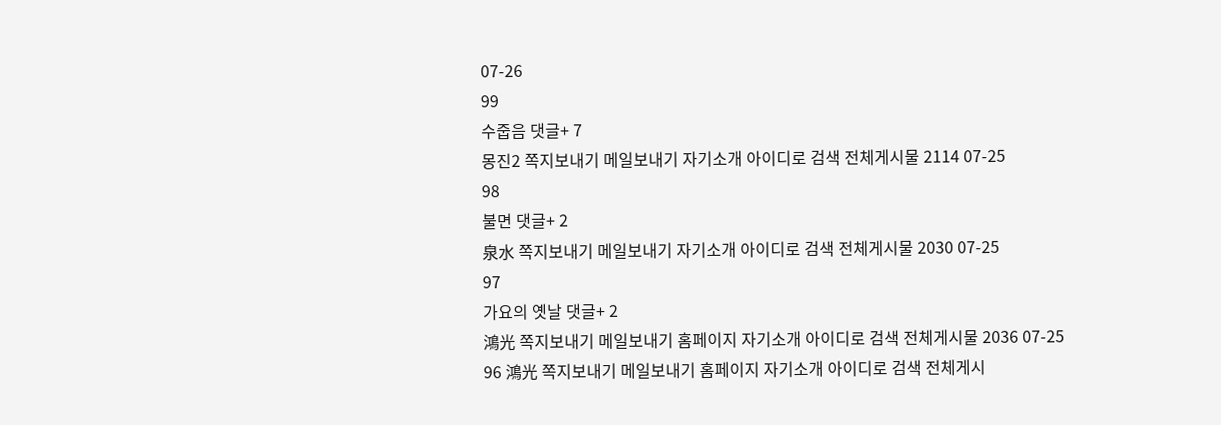07-26
99
수줍음 댓글+ 7
몽진2 쪽지보내기 메일보내기 자기소개 아이디로 검색 전체게시물 2114 07-25
98
불면 댓글+ 2
泉水 쪽지보내기 메일보내기 자기소개 아이디로 검색 전체게시물 2030 07-25
97
가요의 옛날 댓글+ 2
鴻光 쪽지보내기 메일보내기 홈페이지 자기소개 아이디로 검색 전체게시물 2036 07-25
96 鴻光 쪽지보내기 메일보내기 홈페이지 자기소개 아이디로 검색 전체게시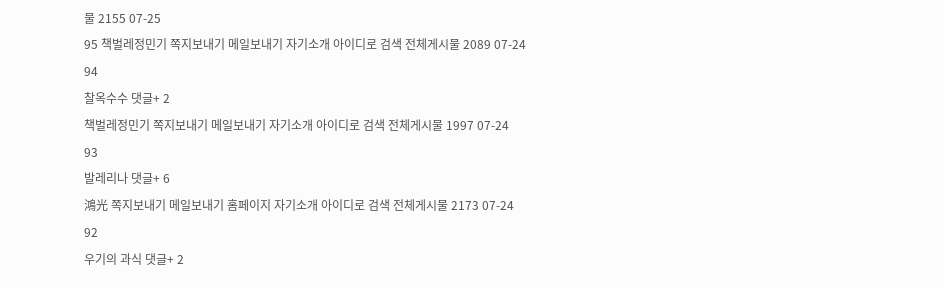물 2155 07-25
95 책벌레정민기 쪽지보내기 메일보내기 자기소개 아이디로 검색 전체게시물 2089 07-24
94
찰옥수수 댓글+ 2
책벌레정민기 쪽지보내기 메일보내기 자기소개 아이디로 검색 전체게시물 1997 07-24
93
발레리나 댓글+ 6
鴻光 쪽지보내기 메일보내기 홈페이지 자기소개 아이디로 검색 전체게시물 2173 07-24
92
우기의 과식 댓글+ 2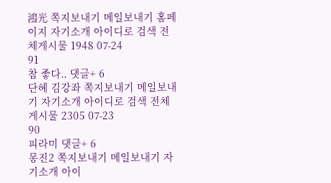鴻光 쪽지보내기 메일보내기 홈페이지 자기소개 아이디로 검색 전체게시물 1948 07-24
91
참 좋다.. 댓글+ 6
단혜 김강좌 쪽지보내기 메일보내기 자기소개 아이디로 검색 전체게시물 2305 07-23
90
피라미 댓글+ 6
몽진2 쪽지보내기 메일보내기 자기소개 아이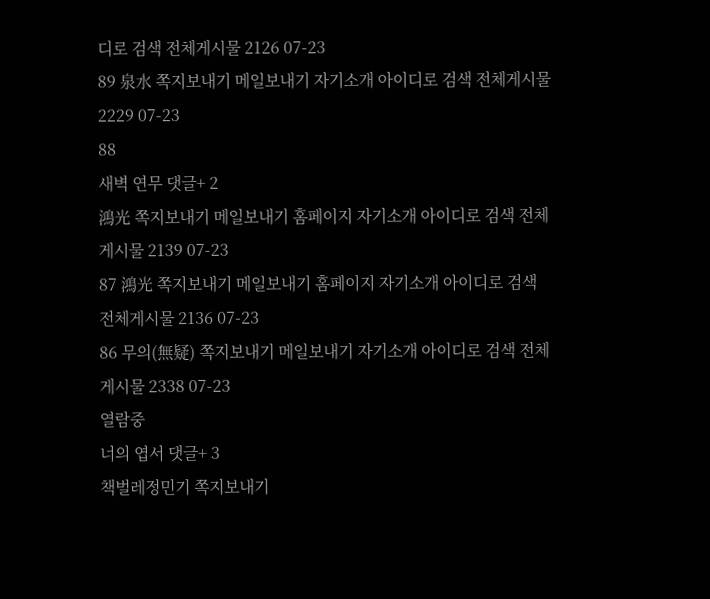디로 검색 전체게시물 2126 07-23
89 泉水 쪽지보내기 메일보내기 자기소개 아이디로 검색 전체게시물 2229 07-23
88
새벽 연무 댓글+ 2
鴻光 쪽지보내기 메일보내기 홈페이지 자기소개 아이디로 검색 전체게시물 2139 07-23
87 鴻光 쪽지보내기 메일보내기 홈페이지 자기소개 아이디로 검색 전체게시물 2136 07-23
86 무의(無疑) 쪽지보내기 메일보내기 자기소개 아이디로 검색 전체게시물 2338 07-23
열람중
너의 엽서 댓글+ 3
책벌레정민기 쪽지보내기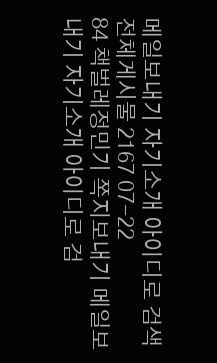메일보내기 자기소개 아이디로 검색 전체게시물 2167 07-22
84 책벌레정민기 쪽지보내기 메일보내기 자기소개 아이디로 검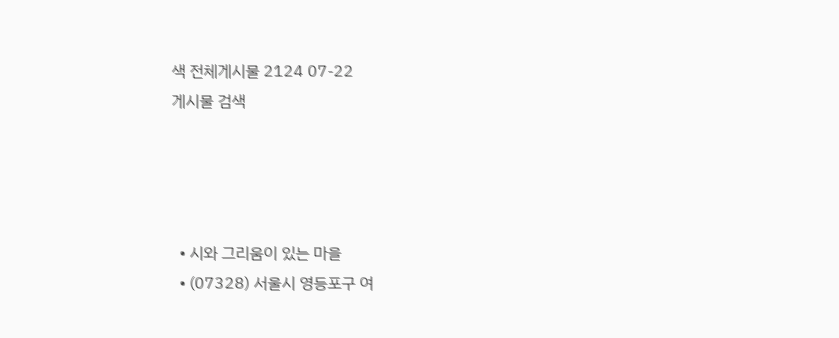색 전체게시물 2124 07-22
게시물 검색




  • 시와 그리움이 있는 마을
  • (07328) 서울시 영등포구 여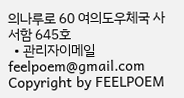의나루로 60 여의도우체국 사서함 645호
  • 관리자이메일 feelpoem@gmail.com
Copyright by FEELPOEM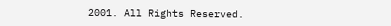2001. All Rights Reserved.